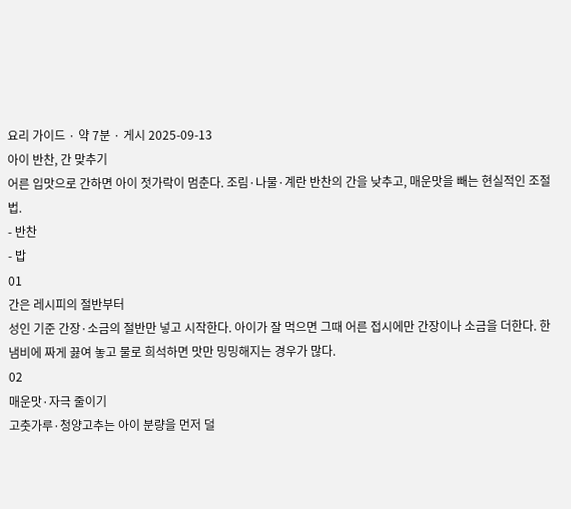요리 가이드 · 약 7분 · 게시 2025-09-13
아이 반찬, 간 맞추기
어른 입맛으로 간하면 아이 젓가락이 멈춘다. 조림·나물·계란 반찬의 간을 낮추고, 매운맛을 빼는 현실적인 조절법.
- 반찬
- 밥
01
간은 레시피의 절반부터
성인 기준 간장·소금의 절반만 넣고 시작한다. 아이가 잘 먹으면 그때 어른 접시에만 간장이나 소금을 더한다. 한 냄비에 짜게 끓여 놓고 물로 희석하면 맛만 밍밍해지는 경우가 많다.
02
매운맛·자극 줄이기
고춧가루·청양고추는 아이 분량을 먼저 덜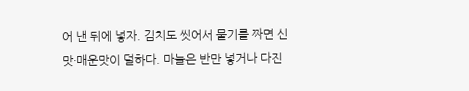어 낸 뒤에 넣자. 김치도 씻어서 물기를 짜면 신맛·매운맛이 덜하다. 마늘은 반만 넣거나 다진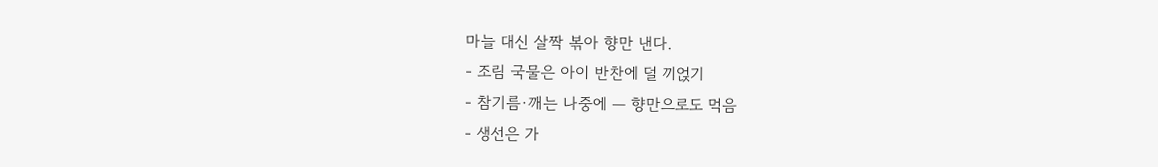마늘 대신 살짝 볶아 향만 낸다.
- 조림 국물은 아이 반찬에 덜 끼얹기
- 참기름·깨는 나중에 — 향만으로도 먹음
- 생선은 가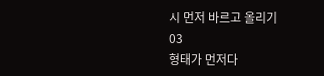시 먼저 바르고 올리기
03
형태가 먼저다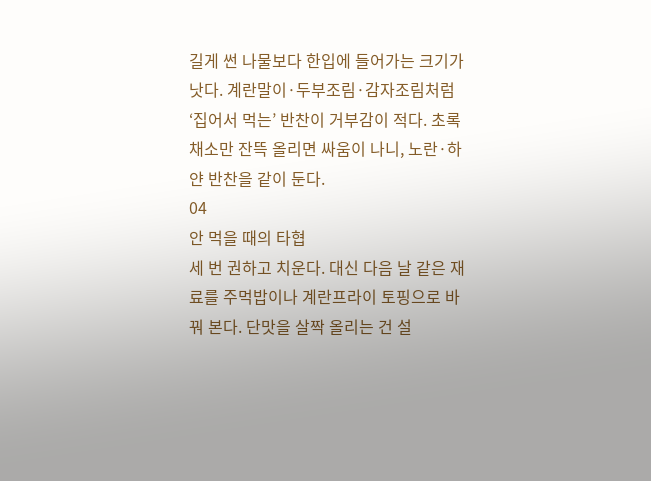길게 썬 나물보다 한입에 들어가는 크기가 낫다. 계란말이·두부조림·감자조림처럼 ‘집어서 먹는’ 반찬이 거부감이 적다. 초록 채소만 잔뜩 올리면 싸움이 나니, 노란·하얀 반찬을 같이 둔다.
04
안 먹을 때의 타협
세 번 권하고 치운다. 대신 다음 날 같은 재료를 주먹밥이나 계란프라이 토핑으로 바꿔 본다. 단맛을 살짝 올리는 건 설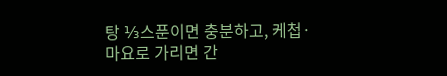탕 ⅓스푼이면 충분하고, 케첩·마요로 가리면 간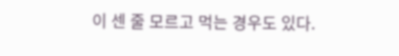이 센 줄 모르고 먹는 경우도 있다.